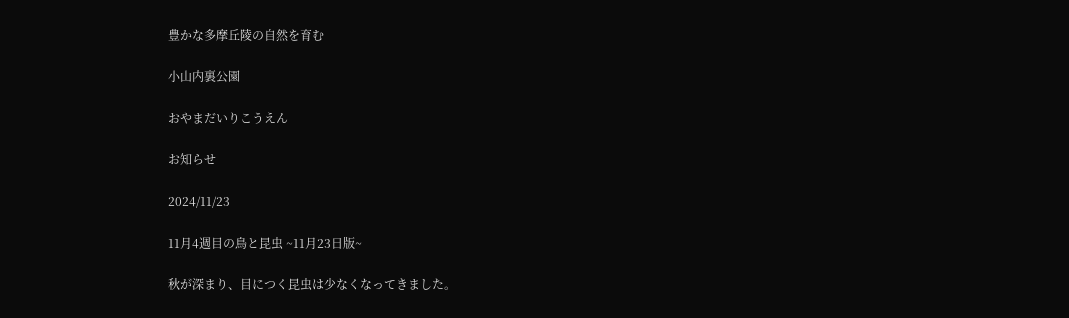豊かな多摩丘陵の自然を育む

小山内裏公園

おやまだいりこうえん

お知らせ

2024/11/23

11月4週目の鳥と昆虫 ~11月23日版~

秋が深まり、目につく昆虫は少なくなってきました。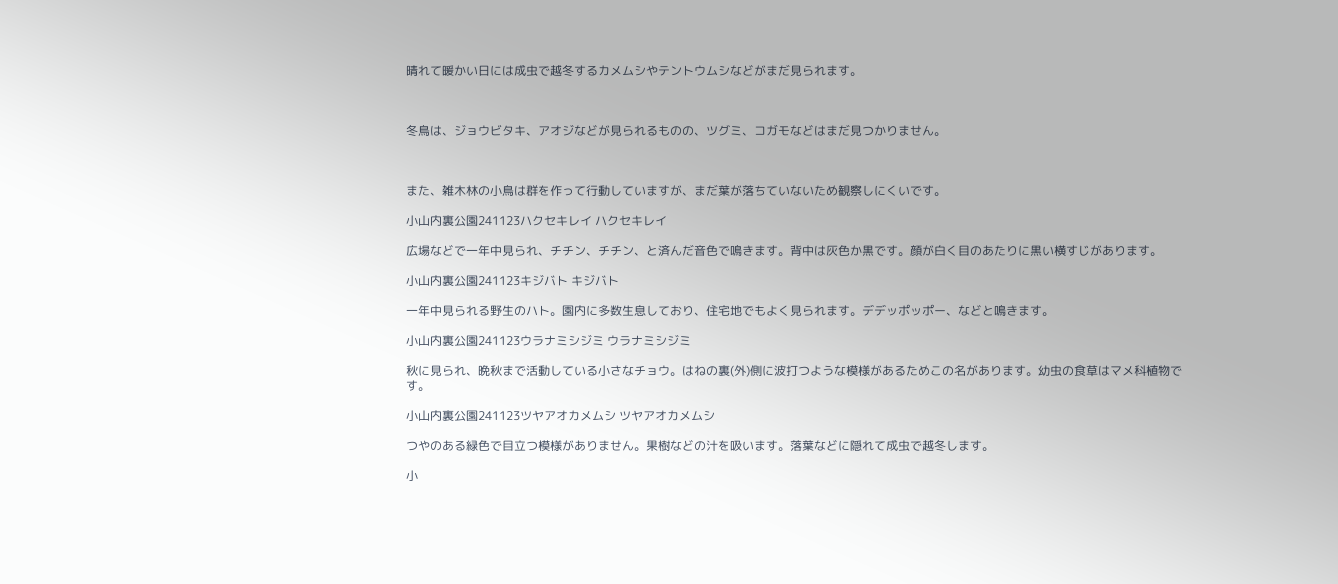晴れて暖かい日には成虫で越冬するカメムシやテントウムシなどがまだ見られます。



冬鳥は、ジョウビタキ、アオジなどが見られるものの、ツグミ、コガモなどはまだ見つかりません。



また、雑木林の小鳥は群を作って行動していますが、まだ葉が落ちていないため観察しにくいです。

小山内裏公園241123ハクセキレイ ハクセキレイ

広場などで一年中見られ、チチン、チチン、と済んだ音色で鳴きます。背中は灰色か黒です。顔が白く目のあたりに黒い横すじがあります。

小山内裏公園241123キジバト キジバト

一年中見られる野生のハト。園内に多数生息しており、住宅地でもよく見られます。デデッポッポー、などと鳴きます。

小山内裏公園241123ウラナミシジミ ウラナミシジミ

秋に見られ、晩秋まで活動している小さなチョウ。はねの裏(外)側に波打つような模様があるためこの名があります。幼虫の食草はマメ科植物です。

小山内裏公園241123ツヤアオカメムシ ツヤアオカメムシ

つやのある緑色で目立つ模様がありません。果樹などの汁を吸います。落葉などに隠れて成虫で越冬します。

小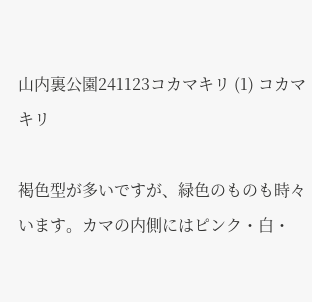山内裏公園241123コカマキリ (1) コカマキリ

褐色型が多いですが、緑色のものも時々います。カマの内側にはピンク・白・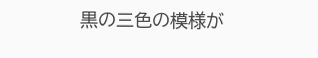黒の三色の模様が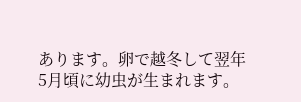あります。卵で越冬して翌年5月頃に幼虫が生まれます。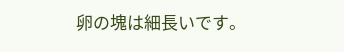卵の塊は細長いです。